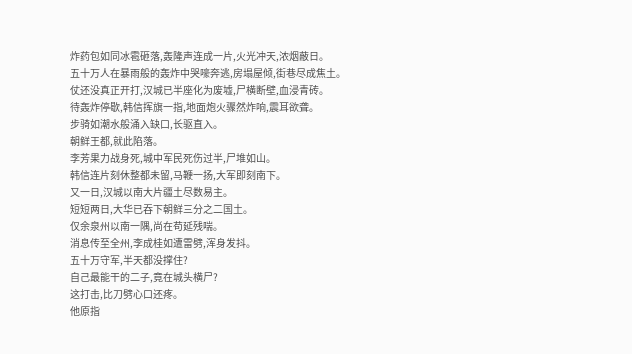炸药包如同冰雹砸落,轰隆声连成一片,火光冲天,浓烟蔽日。
五十万人在暴雨般的轰炸中哭嚎奔逃,房塌屋倾,街巷尽成焦土。
仗还没真正开打,汉城已半座化为废墟,尸横断壁,血浸青砖。
待轰炸停歇,韩信挥旗一指,地面炮火骤然炸响,震耳欲聋。
步骑如潮水般涌入缺口,长驱直入。
朝鲜王都,就此陷落。
李芳果力战身死,城中军民死伤过半,尸堆如山。
韩信连片刻休整都未留,马鞭一扬,大军即刻南下。
又一日,汉城以南大片疆土尽数易主。
短短两日,大华已吞下朝鲜三分之二国土。
仅余泉州以南一隅,尚在苟延残喘。
消息传至全州,李成桂如遭雷劈,浑身发抖。
五十万守军,半天都没撑住?
自己最能干的二子,竟在城头横尸?
这打击,比刀劈心口还疼。
他原指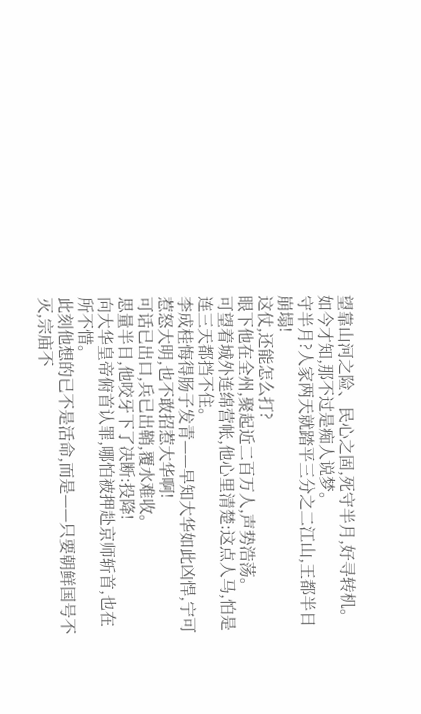望靠山河之险、民心之固,死守半月,好寻转机。
如今才知,那不过是痴人说梦。
守半月?人家两天就踏平三分之二江山,王都半日崩塌!
这仗,还能怎么打?
眼下他在全州,聚起近二百万人,声势浩荡。
可望着城外连绵营帐,他心里清楚:这点人马,怕是连三天都挡不住。
李成桂悔得肠子发青——早知大华如此凶悍,宁可惹怒大明,也不敢招惹大华啊!
可话已出口,兵已出鞘,覆水难收。
思量半日,他咬牙下了决断:投降!
向大华皇帝俯首认罪,哪怕被押赴京师斩首,也在所不惜。
此刻他想的已不是活命,而是——只要朝鲜国号不灭,宗庙不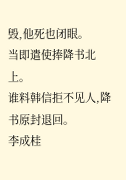毁,他死也闭眼。
当即遣使捧降书北上。
谁料韩信拒不见人,降书原封退回。
李成桂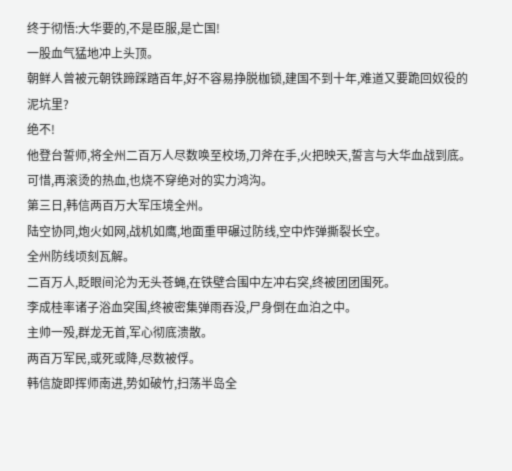终于彻悟:大华要的,不是臣服,是亡国!
一股血气猛地冲上头顶。
朝鲜人曾被元朝铁蹄踩踏百年,好不容易挣脱枷锁,建国不到十年,难道又要跪回奴役的泥坑里?
绝不!
他登台誓师,将全州二百万人尽数唤至校场,刀斧在手,火把映天,誓言与大华血战到底。
可惜,再滚烫的热血,也烧不穿绝对的实力鸿沟。
第三日,韩信两百万大军压境全州。
陆空协同,炮火如网,战机如鹰,地面重甲碾过防线,空中炸弹撕裂长空。
全州防线顷刻瓦解。
二百万人,眨眼间沦为无头苍蝇,在铁壁合围中左冲右突,终被团团围死。
李成桂率诸子浴血突围,终被密集弹雨吞没,尸身倒在血泊之中。
主帅一殁,群龙无首,军心彻底溃散。
两百万军民,或死或降,尽数被俘。
韩信旋即挥师南进,势如破竹,扫荡半岛全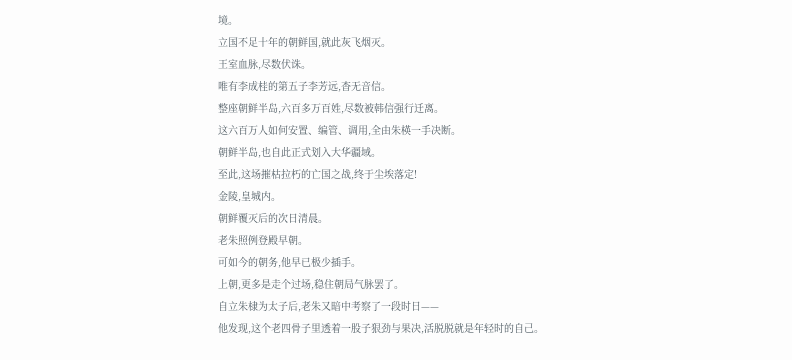境。
立国不足十年的朝鲜国,就此灰飞烟灭。
王室血脉,尽数伏诛。
唯有李成桂的第五子李芳远,杳无音信。
整座朝鲜半岛,六百多万百姓,尽数被韩信强行迁离。
这六百万人如何安置、编管、调用,全由朱楧一手决断。
朝鲜半岛,也自此正式划入大华疆域。
至此,这场摧枯拉朽的亡国之战,终于尘埃落定!
金陵,皇城内。
朝鲜覆灭后的次日清晨。
老朱照例登殿早朝。
可如今的朝务,他早已极少插手。
上朝,更多是走个过场,稳住朝局气脉罢了。
自立朱棣为太子后,老朱又暗中考察了一段时日——
他发现,这个老四骨子里透着一股子狠劲与果决,活脱脱就是年轻时的自己。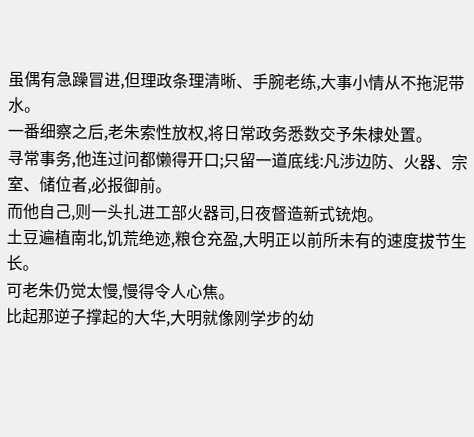虽偶有急躁冒进,但理政条理清晰、手腕老练,大事小情从不拖泥带水。
一番细察之后,老朱索性放权,将日常政务悉数交予朱棣处置。
寻常事务,他连过问都懒得开口;只留一道底线:凡涉边防、火器、宗室、储位者,必报御前。
而他自己,则一头扎进工部火器司,日夜督造新式铳炮。
土豆遍植南北,饥荒绝迹,粮仓充盈,大明正以前所未有的速度拔节生长。
可老朱仍觉太慢,慢得令人心焦。
比起那逆子撑起的大华,大明就像刚学步的幼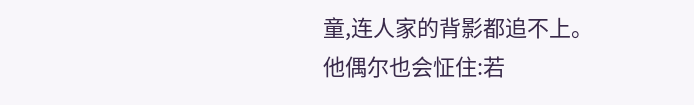童,连人家的背影都追不上。
他偶尔也会怔住:若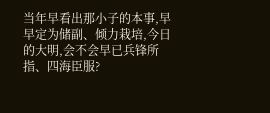当年早看出那小子的本事,早早定为储副、倾力栽培,今日的大明,会不会早已兵锋所指、四海臣服?